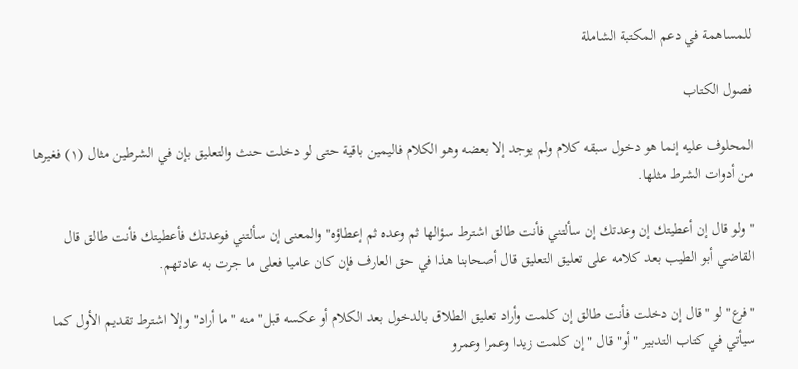للمساهمة في دعم المكتبة الشاملة

فصول الكتاب

المحلوف عليه إنما هو دخول سبقه كلام ولم يوجد إلا بعضه وهو الكلام فاليمين باقية حتى لو دخلت حنث والتعليق بإن في الشرطين مثال (١) فغيرها من أدوات الشرط مثلها.

"ولو قال إن أعطيتك إن وعدتك إن سألتني فأنت طالق اشترط سؤالها ثم وعده ثم إعطاؤه" والمعنى إن سألتني فوعدتك فأعطيتك فأنت طالق قال القاضي أبو الطيب بعد كلامه على تعليق التعليق قال أصحابنا هذا في حق العارف فإن كان عاميا فعلى ما جرت به عادتهم.

"فرع" لو "قال إن دخلت فأنت طالق إن كلمت وأراد تعليق الطلاق بالدخول بعد الكلام أو عكسه قبل" منه "ما أراد" وإلا اشترط تقديم الأول كما سيأتي في كتاب التدبير "أو" قال "إن كلمت زيدا وعمرا وعمرو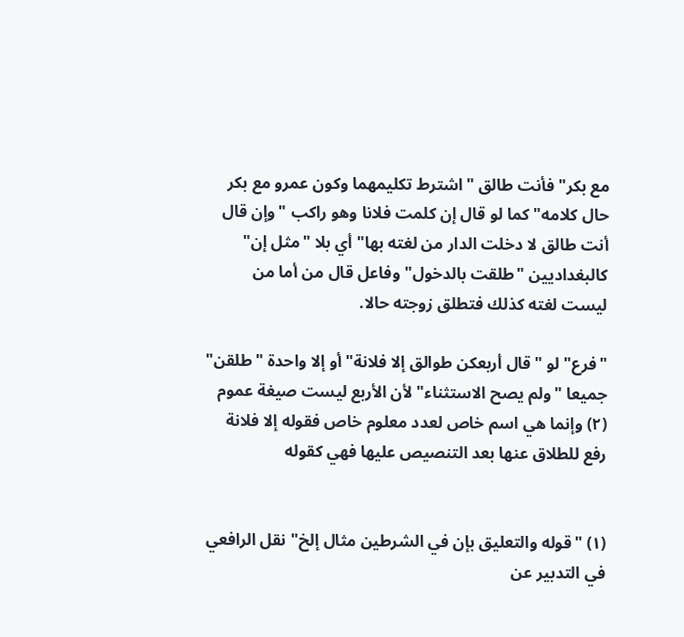مع بكر" فأنت طالق "اشترط تكليمهما وكون عمرو مع بكر حال كلامه" كما لو قال إن كلمت فلانا وهو راكب "وإن قال أنت طالق لا دخلت الدار من لغته بها" أي بلا "مثل إن" كالبغداديين "طلقت بالدخول" وفاعل قال من أما من ليست لغته كذلك فتطلق زوجته حالا.

"فرع" لو "قال أربعكن طوالق إلا فلانة" أو إلا واحدة "طلقن" جميعا "ولم يصح الاستثناء" لأن الأربع ليست صيغة عموم (٢) وإنما هي اسم خاص لعدد معلوم خاص فقوله إلا فلانة رفع للطلاق عنها بعد التنصيص عليها فهي كقوله


(١) "قوله والتعليق بإن في الشرطين مثال إلخ" نقل الرافعي في التدبير عن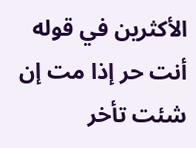الأكثرين في قوله أنت حر إذا مت إن شئت تأخر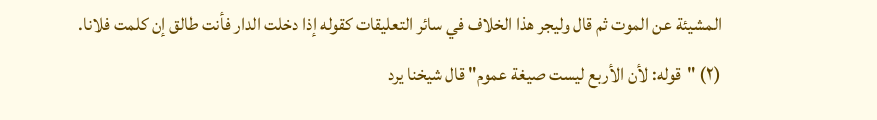المشيئة عن الموت ثم قال وليجر هذا الخلاف في سائر التعليقات كقوله إذا دخلت الدار فأنت طالق إن كلمت فلانا.
(٢) "قوله: لأن الأربع ليست صيغة عموم" قال شيخنا يرد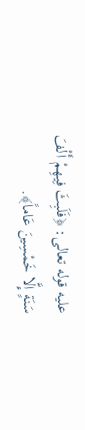عليه قوله تعالى: ﴿فَلَبِثَ فِيهِمْ أَلْفَ سَنَةٍ إِلَّا خَمْسِينَ عَاماً﴾.